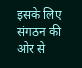इसके लिए संगठन की ओर से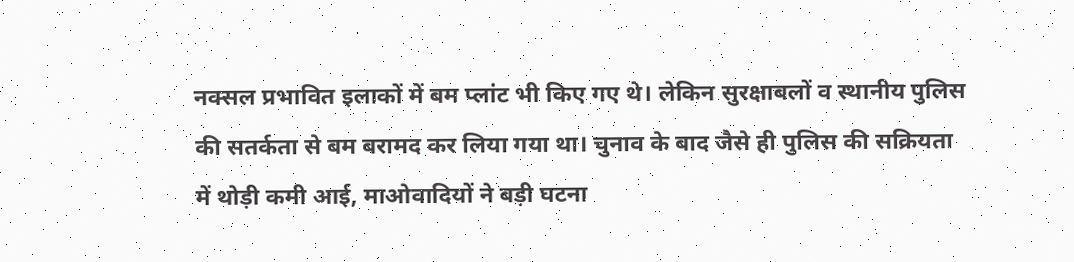नक्सल प्रभावित इलाकों में बम प्लांट भी किए गए थे। लेकिन सुरक्षाबलों व स्थानीय पुलिस की सतर्कता से बम बरामद कर लिया गया था। चुनाव के बाद जैसे ही पुलिस की सक्रियता में थोड़ी कमी आई, माओवादियों ने बड़ी घटना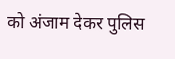को अंजाम देकर पुलिस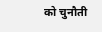को चुनौती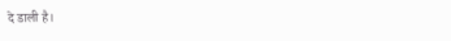दे डाली है।